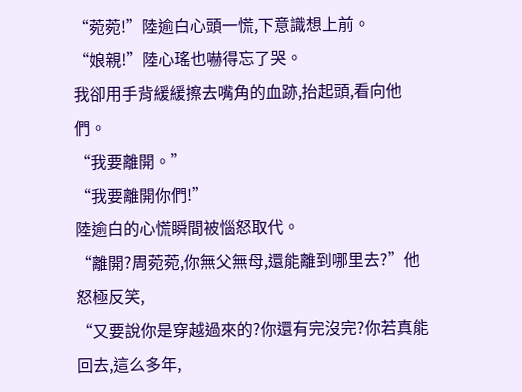“菀菀!”陸逾白心頭一慌,下意識想上前。
“娘親!”陸心瑤也嚇得忘了哭。
我卻用手背緩緩擦去嘴角的血跡,抬起頭,看向他們。
“我要離開。”
“我要離開你們!”
陸逾白的心慌瞬間被惱怒取代。
“離開?周菀菀,你無父無母,還能離到哪里去?”他怒極反笑,
“又要說你是穿越過來的?你還有完沒完?你若真能回去,這么多年,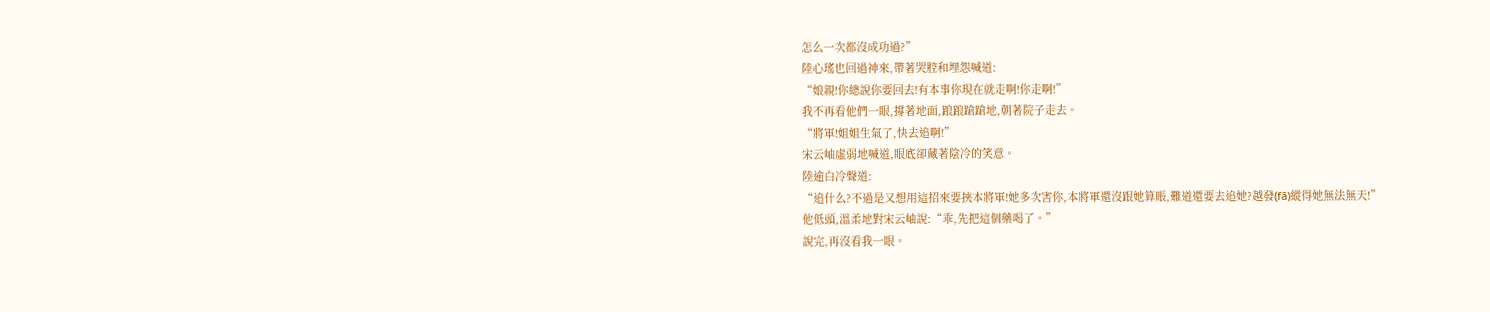怎么一次都沒成功過?”
陸心瑤也回過神來,帶著哭腔和埋怨喊道:
“娘親!你總說你要回去!有本事你現在就走啊!你走啊!”
我不再看他們一眼,撐著地面,踉踉蹌蹌地,朝著院子走去。
“將軍!姐姐生氣了,快去追啊!”
宋云岫虛弱地喊道,眼底卻藏著陰冷的笑意。
陸逾白冷聲道:
“追什么?不過是又想用這招來要挾本將軍!她多次害你,本將軍還沒跟她算賬,難道還要去追她?越發(fā)縱得她無法無天!”
他低頭,溫柔地對宋云岫說:“乖,先把這個藥喝了。”
說完,再沒看我一眼。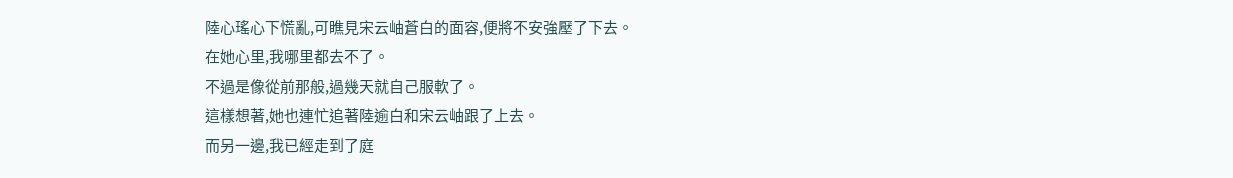陸心瑤心下慌亂,可瞧見宋云岫蒼白的面容,便將不安強壓了下去。
在她心里,我哪里都去不了。
不過是像從前那般,過幾天就自己服軟了。
這樣想著,她也連忙追著陸逾白和宋云岫跟了上去。
而另一邊,我已經走到了庭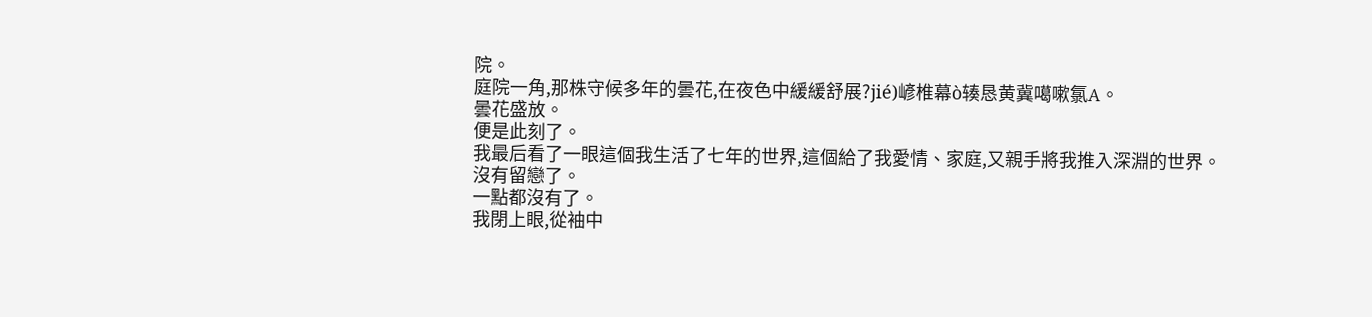院。
庭院一角,那株守候多年的曇花,在夜色中緩緩舒展?jié)嵃椎幕ò辏恳黄冀噶嗽氯A。
曇花盛放。
便是此刻了。
我最后看了一眼這個我生活了七年的世界,這個給了我愛情、家庭,又親手將我推入深淵的世界。
沒有留戀了。
一點都沒有了。
我閉上眼,從袖中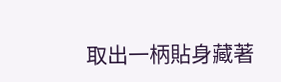取出一柄貼身藏著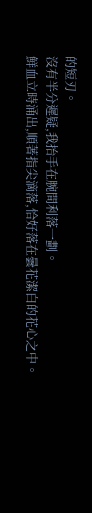的短刃。
沒有半分遲疑,我抬手在腕間利落一劃。
鮮血立時涌出,順著指尖滴落,恰好落在曇花潔白的花心之中。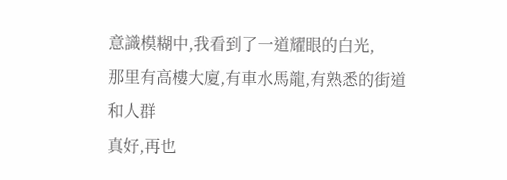意識模糊中,我看到了一道耀眼的白光,
那里有高樓大廈,有車水馬龍,有熟悉的街道和人群
真好,再也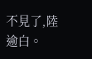不見了,陸逾白。